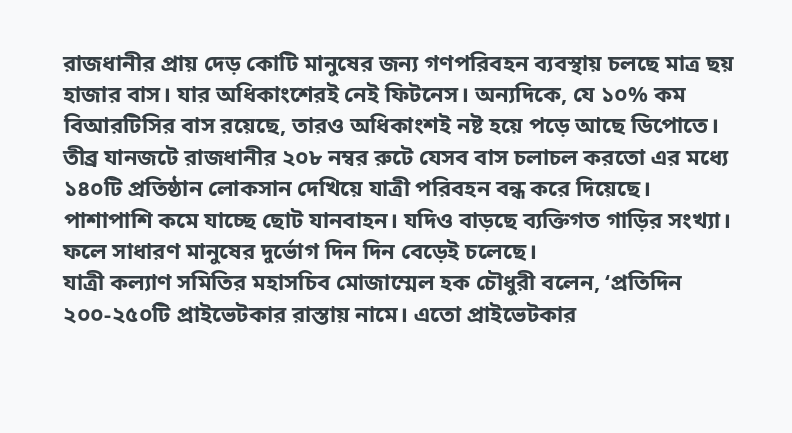রাজধানীর প্রায় দেড় কোটি মানুষের জন্য গণপরিবহন ব্যবস্থায় চলছে মাত্র ছয় হাজার বাস। যার অধিকাংশেরই নেই ফিটনেস। অন্যদিকে, যে ১০% কম বিআরটিসির বাস রয়েছে, তারও অধিকাংশই নষ্ট হয়ে পড়ে আছে ডিপোতে।
তীব্র যানজটে রাজধানীর ২০৮ নম্বর রুটে যেসব বাস চলাচল করতো এর মধ্যে ১৪০টি প্রতিষ্ঠান লোকসান দেখিয়ে যাত্রী পরিবহন বন্ধ করে দিয়েছে।
পাশাপাশি কমে যাচ্ছে ছোট যানবাহন। যদিও বাড়ছে ব্যক্তিগত গাড়ির সংখ্যা। ফলে সাধারণ মানুষের দুর্ভোগ দিন দিন বেড়েই চলেছে।
যাত্রী কল্যাণ সমিতির মহাসচিব মোজাম্মেল হক চৌধুরী বলেন, ‘প্রতিদিন ২০০-২৫০টি প্রাইভেটকার রাস্তায় নামে। এতো প্রাইভেটকার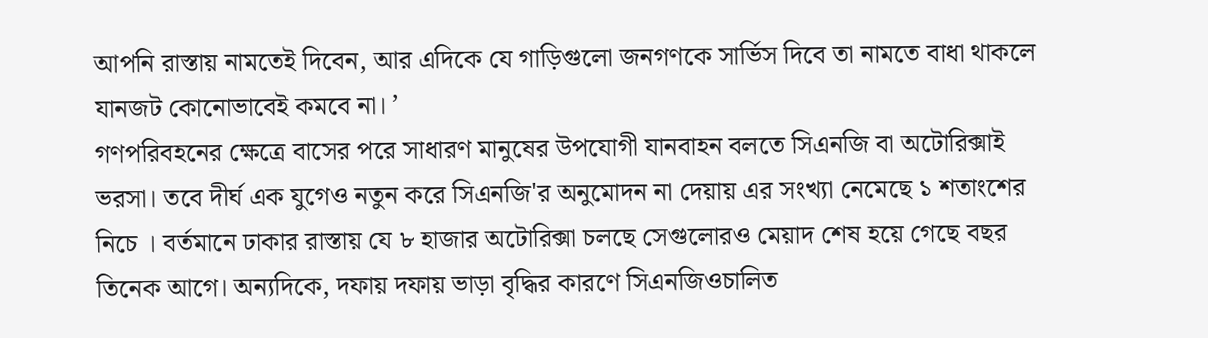আপনি রাস্তায় নামতেই দিবেন, আর এদিকে যে গাড়িগুলো জনগণকে সার্ভিস দিবে তা নামতে বাধা থাকলে যানজট কোনোভাবেই কমবে না। ’
গণপরিবহনের ক্ষেত্রে বাসের পরে সাধারণ মানুষের উপযোগী যানবাহন বলতে সিএনজি বা অটোরিক্সাই ভরসা। তবে দীর্ঘ এক যুগেও নতুন করে সিএনজি'র অনুমোদন না দেয়ায় এর সংখ্যা নেমেছে ১ শতাংশের নিচে । বর্তমানে ঢাকার রাস্তায় যে ৮ হাজার অটোরিক্সা চলছে সেগুলোরও মেয়াদ শেষ হয়ে গেছে বছর তিনেক আগে। অন্যদিকে, দফায় দফায় ভাড়া বৃদ্ধির কারণে সিএনজিওচালিত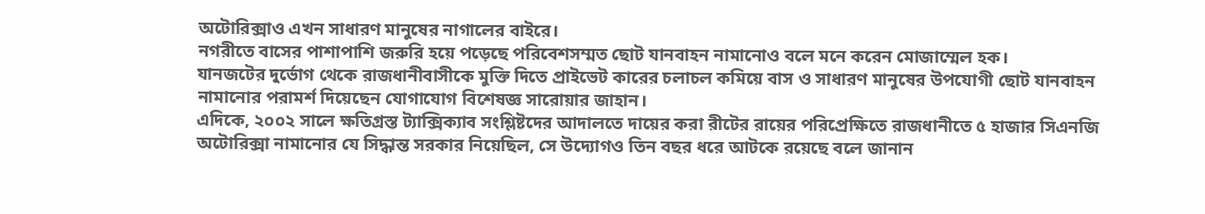অটোরিক্সাও এখন সাধারণ মানুষের নাগালের বাইরে।
নগরীতে বাসের পাশাপাশি জরুরি হয়ে পড়েছে পরিবেশসম্মত ছোট যানবাহন নামানোও বলে মনে করেন মোজাম্মেল হক।
যানজটের দুর্ভোগ থেকে রাজধানীবাসীকে মুক্তি দিতে প্রাইভেট কারের চলাচল কমিয়ে বাস ও সাধারণ মানুষের উপযোগী ছোট যানবাহন নামানোর পরামর্শ দিয়েছেন যোগাযোগ বিশেষজ্ঞ সারোয়ার জাহান।
এদিকে, ২০০২ সালে ক্ষতিগ্রস্ত ট্যাক্সিক্যাব সংশ্লিষ্টদের আদালতে দায়ের করা রীটের রায়ের পরিপ্রেক্ষিতে রাজধানীতে ৫ হাজার সিএনজি অটোরিক্সা নামানোর যে সিদ্ধান্ত সরকার নিয়েছিল, সে উদ্যোগও তিন বছর ধরে আটকে রয়েছে বলে জানান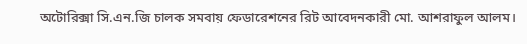অটোরিক্সা সি.এন.জি চালক সমবায় ফেডারেশনের রিট আবেদনকারী মো. আশরাফুল আলম।